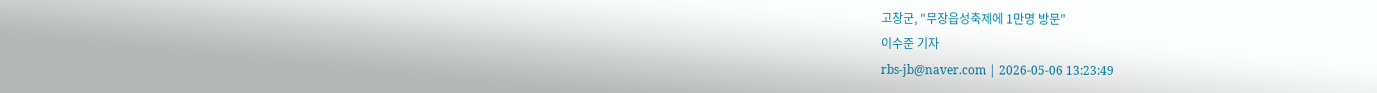고창군, "무장읍성축제에 1만명 방문"
이수준 기자
rbs-jb@naver.com | 2026-05-06 13:23:49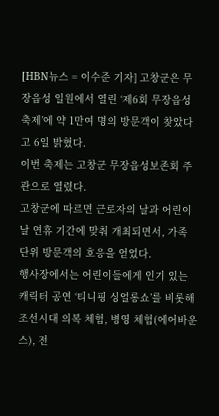[HBN뉴스 = 이수준 기자] 고창군은 무장읍성 일원에서 열린 ‘제6회 무장읍성축제’에 약 1만여 명의 방문객이 찾았다고 6일 밝혔다.
이번 축제는 고창군 무장읍성보존회 주관으로 열렸다.
고창군에 따르면 근로자의 날과 어린이날 연휴 기간에 맞춰 개최되면서, 가족 단위 방문객의 호응을 얻었다.
행사장에서는 어린이들에게 인기 있는 캐릭터 공연 ‘티니핑 싱얼롱쇼’를 비롯해 조선시대 의복 체험, 병영 체험(에어바운스), 전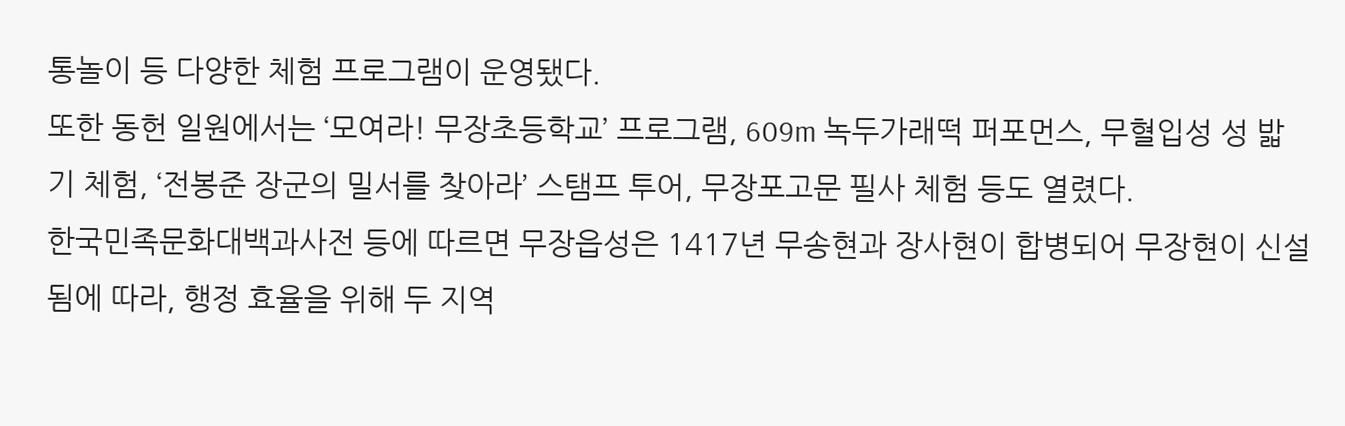통놀이 등 다양한 체험 프로그램이 운영됐다.
또한 동헌 일원에서는 ‘모여라! 무장초등학교’ 프로그램, 609m 녹두가래떡 퍼포먼스, 무혈입성 성 밟기 체험, ‘전봉준 장군의 밀서를 찾아라’ 스탬프 투어, 무장포고문 필사 체험 등도 열렸다.
한국민족문화대백과사전 등에 따르면 무장읍성은 1417년 무송현과 장사현이 합병되어 무장현이 신설됨에 따라, 행정 효율을 위해 두 지역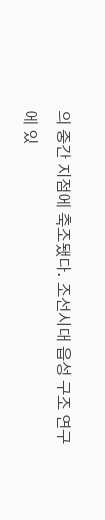의 중간 지점에 축조됐다. 조선시대 읍성 구조 연구에 있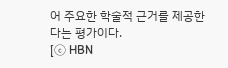어 주요한 학술적 근거를 제공한다는 평가이다.
[ⓒ HBN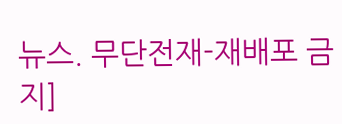뉴스. 무단전재-재배포 금지]